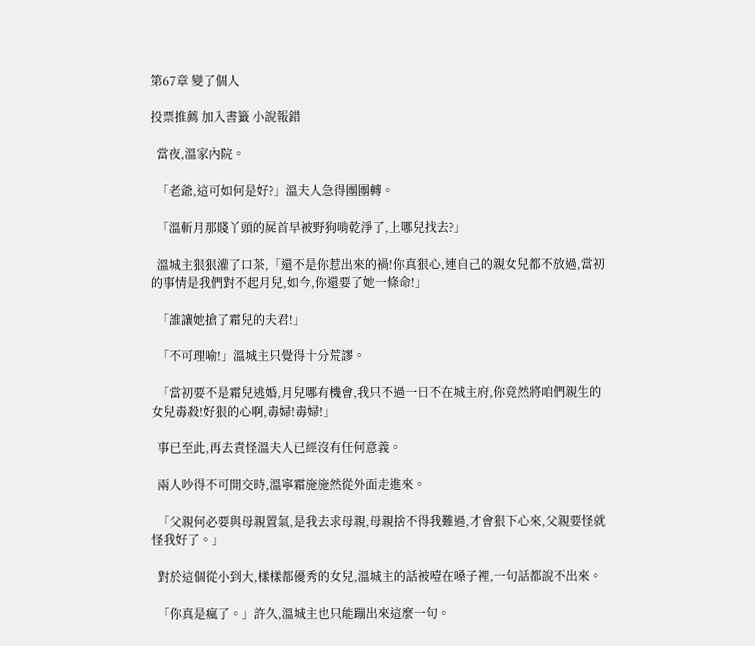第67章 變了個人

投票推薦 加入書籤 小說報錯

  當夜,溫家內院。

  「老爺,這可如何是好?」溫夫人急得團團轉。

  「溫斬月那賤丫頭的屍首早被野狗啃乾淨了,上哪兒找去?」

  溫城主狠狠灌了口茶,「還不是你惹出來的禍!你真狠心,連自己的親女兒都不放過,當初的事情是我們對不起月兒,如今,你還要了她一條命!」

  「誰讓她搶了霜兒的夫君!」

  「不可理喻!」溫城主只覺得十分荒謬。

  「當初要不是霜兒逃婚,月兒哪有機會,我只不過一日不在城主府,你竟然將咱們親生的女兒毒殺!好狠的心啊,毒婦!毒婦!」

  事已至此,再去責怪溫夫人已經沒有任何意義。

  兩人吵得不可開交時,溫寧霜施施然從外面走進來。

  「父親何必要與母親置氣,是我去求母親,母親捨不得我難過,才會狠下心來,父親要怪就怪我好了。」

  對於這個從小到大,樣樣都優秀的女兒,溫城主的話被噎在嗓子裡,一句話都說不出來。

  「你真是瘋了。」許久,溫城主也只能蹦出來這麼一句。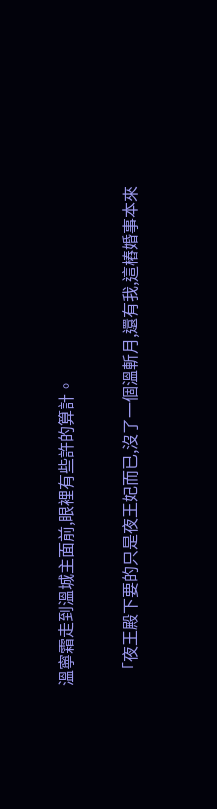溫寧霜走到溫城主面前,眼裡有些許的算計。

  「夜王殿下要的只是夜王妃而已,沒了一個溫斬月,還有我,這樁婚事本來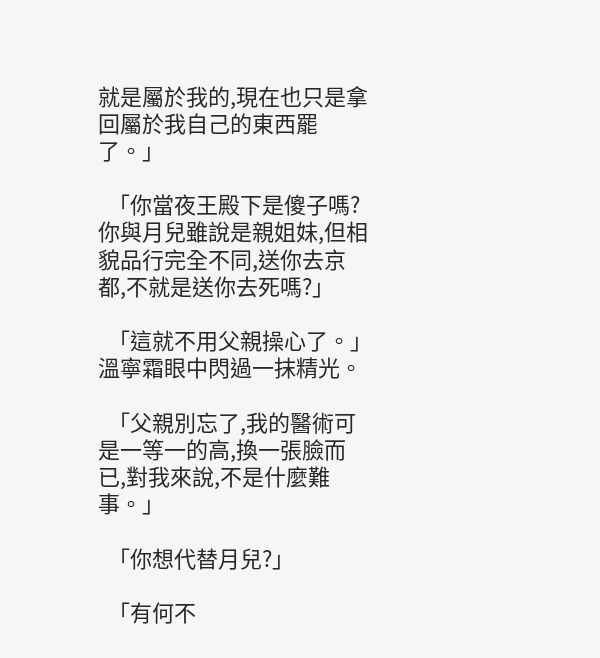就是屬於我的,現在也只是拿回屬於我自己的東西罷了。」

  「你當夜王殿下是傻子嗎?你與月兒雖說是親姐妹,但相貌品行完全不同,送你去京都,不就是送你去死嗎?」

  「這就不用父親操心了。」溫寧霜眼中閃過一抹精光。

  「父親別忘了,我的醫術可是一等一的高,換一張臉而已,對我來說,不是什麼難事。」

  「你想代替月兒?」

  「有何不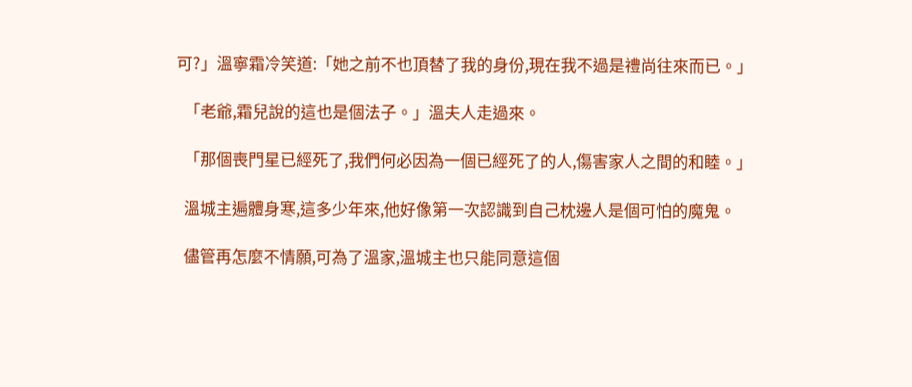可?」溫寧霜冷笑道:「她之前不也頂替了我的身份,現在我不過是禮尚往來而已。」

  「老爺,霜兒說的這也是個法子。」溫夫人走過來。

  「那個喪門星已經死了,我們何必因為一個已經死了的人,傷害家人之間的和睦。」

  溫城主遍體身寒,這多少年來,他好像第一次認識到自己枕邊人是個可怕的魔鬼。

  儘管再怎麼不情願,可為了溫家,溫城主也只能同意這個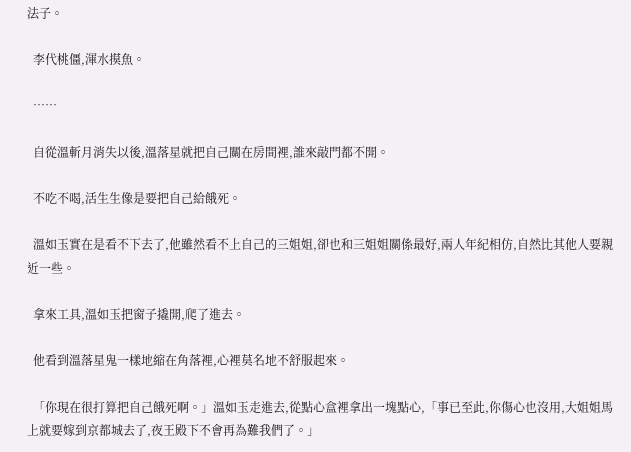法子。

  李代桃僵,渾水摸魚。

  ……

  自從溫斬月消失以後,溫落星就把自己關在房間裡,誰來敲門都不開。

  不吃不喝,活生生像是要把自己給餓死。

  溫如玉實在是看不下去了,他雖然看不上自己的三姐姐,卻也和三姐姐關係最好,兩人年紀相仿,自然比其他人要親近一些。

  拿來工具,溫如玉把窗子撬開,爬了進去。

  他看到溫落星鬼一樣地縮在角落裡,心裡莫名地不舒服起來。

  「你現在很打算把自己餓死啊。」溫如玉走進去,從點心盒裡拿出一塊點心,「事已至此,你傷心也沒用,大姐姐馬上就要嫁到京都城去了,夜王殿下不會再為難我們了。」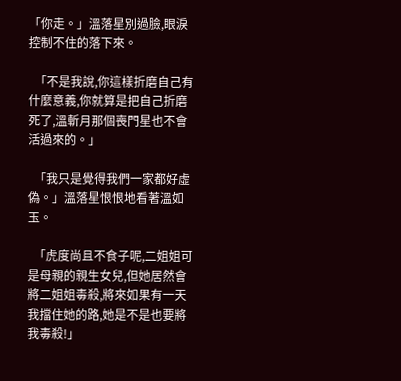「你走。」溫落星別過臉,眼淚控制不住的落下來。

  「不是我說,你這樣折磨自己有什麼意義,你就算是把自己折磨死了,溫斬月那個喪門星也不會活過來的。」

  「我只是覺得我們一家都好虛偽。」溫落星恨恨地看著溫如玉。

  「虎度尚且不食子呢,二姐姐可是母親的親生女兒,但她居然會將二姐姐毒殺,將來如果有一天我擋住她的路,她是不是也要將我毒殺!」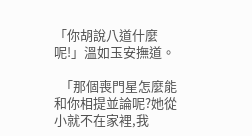「你胡說八道什麼呢!」溫如玉安撫道。

  「那個喪門星怎麼能和你相提並論呢?她從小就不在家裡,我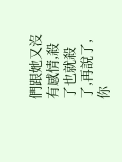們跟她又沒有感情,殺了也就殺了,再說了,你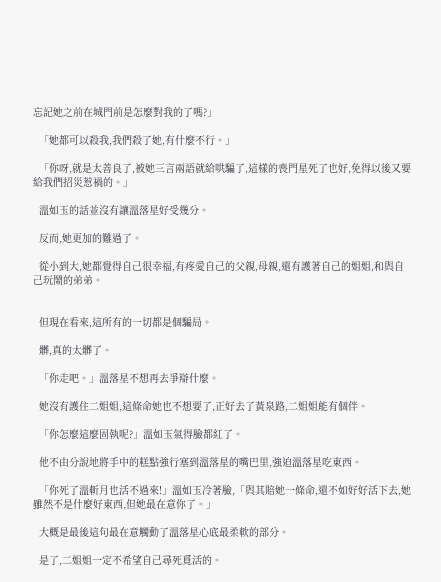忘記她之前在城門前是怎麼對我的了嗎?」

  「她都可以殺我,我們殺了她,有什麼不行。」

  「你呀,就是太善良了,被她三言兩語就給哄騙了,這樣的喪門星死了也好,免得以後又要給我們招災惹禍的。」

  溫如玉的話並沒有讓溫落星好受幾分。

  反而,她更加的難過了。

  從小到大,她都覺得自己很幸福,有疼愛自己的父親,母親,還有護著自己的姐姐,和與自己玩鬧的弟弟。


  但現在看來,這所有的一切都是個騙局。

  髒,真的太髒了。

  「你走吧。」溫落星不想再去爭辯什麼。

  她沒有護住二姐姐,這條命她也不想要了,正好去了黃泉路,二姐姐能有個伴。

  「你怎麼這麼固執呢?」溫如玉氣得臉都紅了。

  他不由分說地將手中的糕點強行塞到溫落星的嘴巴里,強迫溫落星吃東西。

  「你死了溫斬月也活不過來!」溫如玉冷著臉,「與其賠她一條命,還不如好好活下去,她雖然不是什麼好東西,但她最在意你了。」

  大概是最後這句最在意觸動了溫落星心底最柔軟的部分。

  是了,二姐姐一定不希望自己尋死覓活的。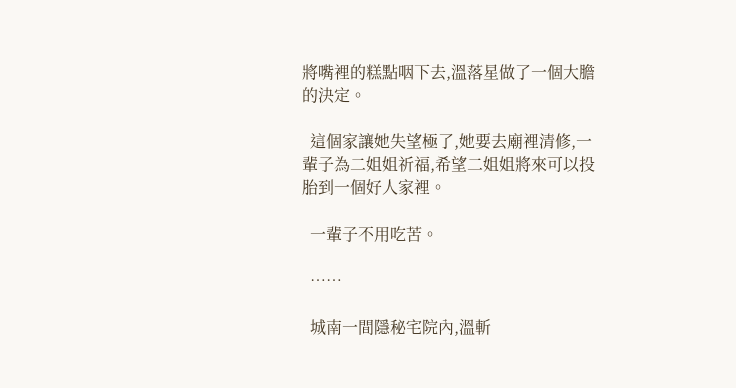將嘴裡的糕點咽下去,溫落星做了一個大膽的決定。

  這個家讓她失望極了,她要去廟裡清修,一輩子為二姐姐祈福,希望二姐姐將來可以投胎到一個好人家裡。

  一輩子不用吃苦。

  ……

  城南一間隱秘宅院內,溫斬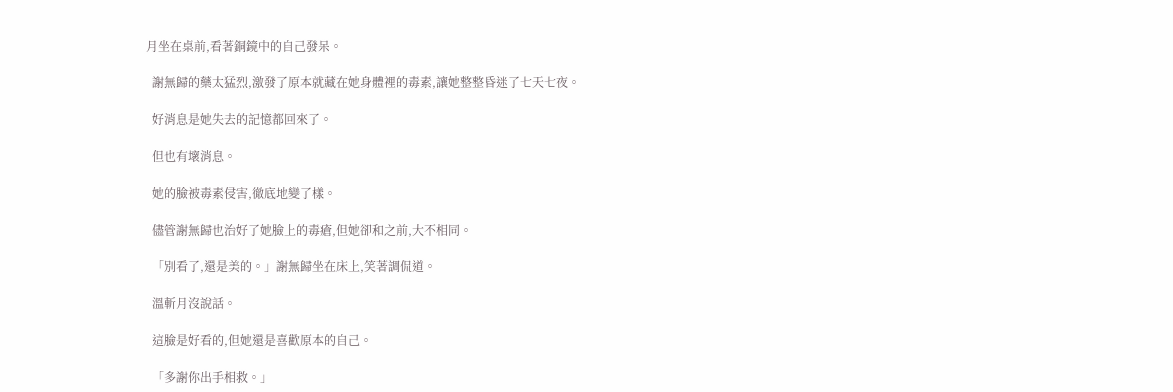月坐在桌前,看著銅鏡中的自己發呆。

  謝無歸的藥太猛烈,激發了原本就藏在她身體裡的毒素,讓她整整昏迷了七天七夜。

  好消息是她失去的記憶都回來了。

  但也有壞消息。

  她的臉被毒素侵害,徹底地變了樣。

  儘管謝無歸也治好了她臉上的毒瘡,但她卻和之前,大不相同。

  「別看了,還是美的。」謝無歸坐在床上,笑著調侃道。

  溫斬月沒說話。

  這臉是好看的,但她還是喜歡原本的自己。

  「多謝你出手相救。」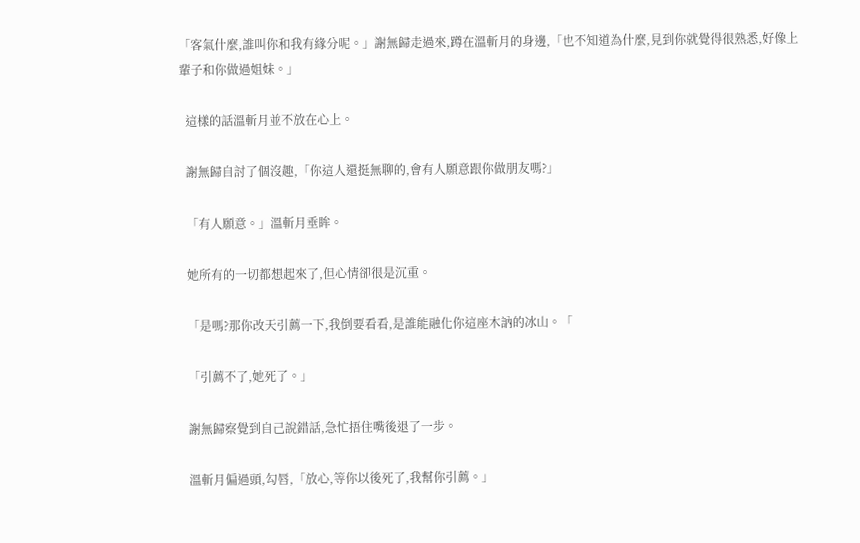「客氣什麼,誰叫你和我有緣分呢。」謝無歸走過來,蹲在溫斬月的身邊,「也不知道為什麼,見到你就覺得很熟悉,好像上輩子和你做過姐妹。」

  這樣的話溫斬月並不放在心上。

  謝無歸自討了個沒趣,「你這人還挺無聊的,會有人願意跟你做朋友嗎?」

  「有人願意。」溫斬月垂眸。

  她所有的一切都想起來了,但心情卻很是沉重。

  「是嗎?那你改天引薦一下,我倒要看看,是誰能融化你這座木訥的冰山。「

  「引薦不了,她死了。」

  謝無歸察覺到自己說錯話,急忙捂住嘴後退了一步。

  溫斬月偏過頭,勾唇,「放心,等你以後死了,我幫你引薦。」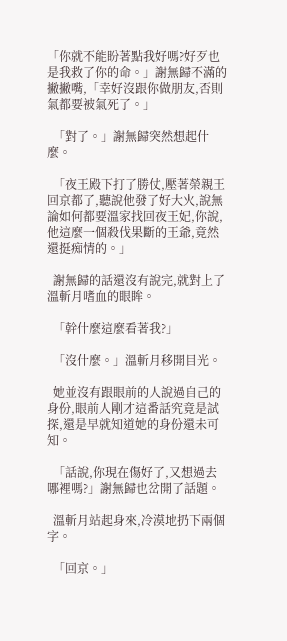「你就不能盼著點我好嗎?好歹也是我救了你的命。」謝無歸不滿的撇撇嘴,「幸好沒跟你做朋友,否則氣都要被氣死了。」

  「對了。」謝無歸突然想起什麼。

  「夜王殿下打了勝仗,壓著榮親王回京都了,聽說他發了好大火,說無論如何都要溫家找回夜王妃,你說,他這麼一個殺伐果斷的王爺,竟然還挺痴情的。」

  謝無歸的話還沒有說完,就對上了溫斬月嗜血的眼眸。

  「幹什麼這麼看著我?」

  「沒什麼。」溫斬月移開目光。

  她並沒有跟眼前的人說過自己的身份,眼前人剛才這番話究竟是試探,還是早就知道她的身份還未可知。

  「話說,你現在傷好了,又想過去哪裡嗎?」謝無歸也岔開了話題。

  溫斬月站起身來,冷漠地扔下兩個字。

  「回京。」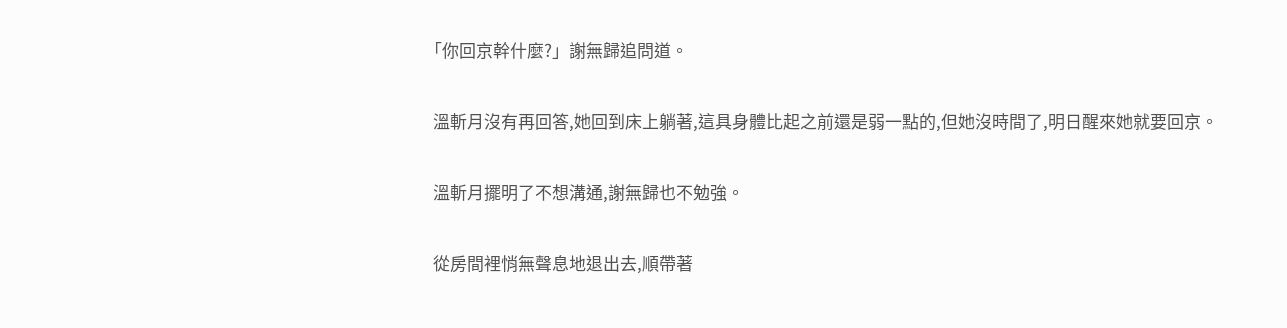「你回京幹什麼?」謝無歸追問道。

  溫斬月沒有再回答,她回到床上躺著,這具身體比起之前還是弱一點的,但她沒時間了,明日醒來她就要回京。

  溫斬月擺明了不想溝通,謝無歸也不勉強。

  從房間裡悄無聲息地退出去,順帶著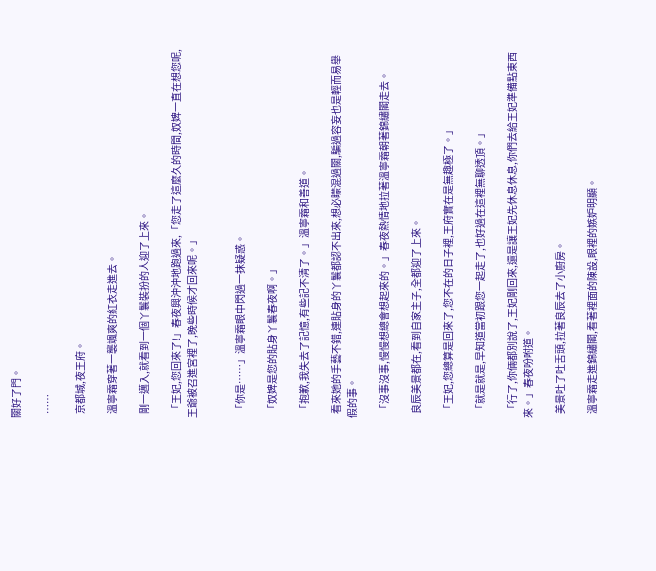關好了門。

  ……

  京都城,夜王府。

  溫寧霜穿著一襲颯爽的紅衣走進去。

  剛一邁入,就看到一個丫鬟裝扮的人迎了上來。

  「王妃,您回來了!」春夜興沖沖地跑過來,「您走了這麼久的時間,奴婢一直在想您呢,王爺被召進宮裡了,晚些時候才回來呢。」


  「你是……」溫寧霜眼中閃過一抹疑惑。

  「奴婢是您的貼身丫鬟春夜啊。」

  「抱歉,我失去了記憶,有些記不清了。」溫寧霜和善道。

  看來她的手藝不錯,連貼身的丫鬟都認不出來,想必矇混過關,騙過容妄也是輕而易舉假的事。

  「沒事沒事,慢慢想總會想起來的。」春夜熱情地拉著溫寧霜朝著錦繡閣走去。

  良辰美景都在,看到自家主子,全都迎了上來。

  「王妃,您總算是回來了,您不在的日子裡,王府實在是無趣極了。」

  「就是就是,早知道當初跟您一起走了,也好過在這裡無聊透頂。」

  「行了,你倆都別說了,王妃剛回來,還是讓王妃先休息休息,你們去給王妃準備點東西來。」春夜吩咐道。

  美景吐了吐舌頭,拉著良辰去了小廚房。

  溫寧霜走進錦繡閣,看著裡面的陳設,眼裡的嫉妒明顯。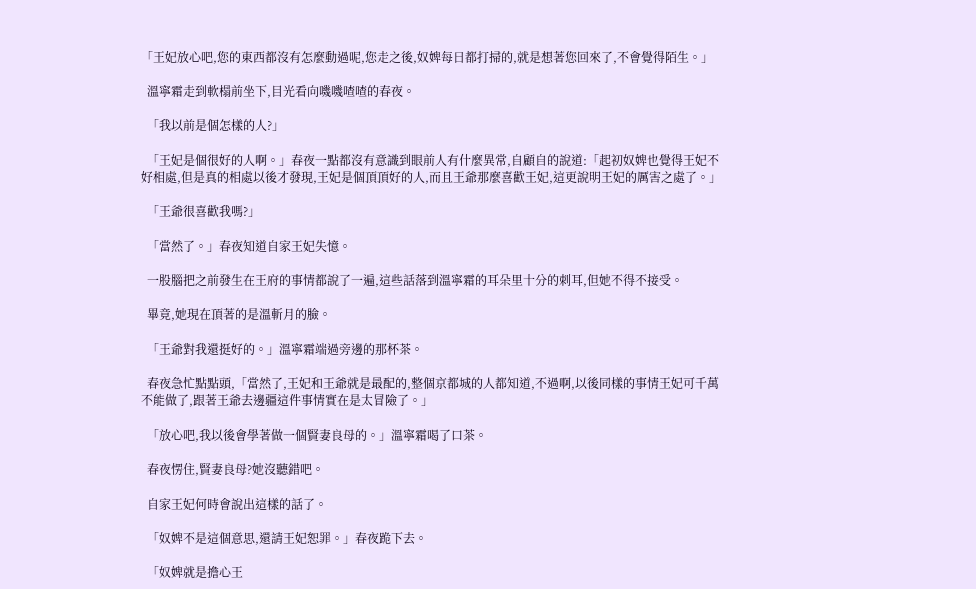「王妃放心吧,您的東西都沒有怎麼動過呢,您走之後,奴婢每日都打掃的,就是想著您回來了,不會覺得陌生。」

  溫寧霜走到軟榻前坐下,目光看向嘰嘰喳喳的春夜。

  「我以前是個怎樣的人?」

  「王妃是個很好的人啊。」春夜一點都沒有意識到眼前人有什麼異常,自顧自的說道:「起初奴婢也覺得王妃不好相處,但是真的相處以後才發現,王妃是個頂頂好的人,而且王爺那麼喜歡王妃,這更說明王妃的厲害之處了。」

  「王爺很喜歡我嗎?」

  「當然了。」春夜知道自家王妃失憶。

  一股腦把之前發生在王府的事情都說了一遍,這些話落到溫寧霜的耳朵里十分的刺耳,但她不得不接受。

  畢竟,她現在頂著的是溫斬月的臉。

  「王爺對我還挺好的。」溫寧霜端過旁邊的那杯茶。

  春夜急忙點點頭,「當然了,王妃和王爺就是最配的,整個京都城的人都知道,不過啊,以後同樣的事情王妃可千萬不能做了,跟著王爺去邊疆這件事情實在是太冒險了。」

  「放心吧,我以後會學著做一個賢妻良母的。」溫寧霜喝了口茶。

  春夜愣住,賢妻良母?她沒聽錯吧。

  自家王妃何時會說出這樣的話了。

  「奴婢不是這個意思,還請王妃恕罪。」春夜跪下去。

  「奴婢就是擔心王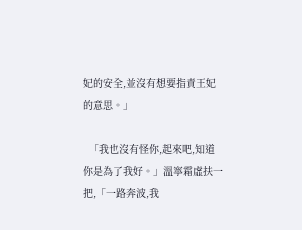妃的安全,並沒有想要指責王妃的意思。」

  「我也沒有怪你,起來吧,知道你是為了我好。」溫寧霜虛扶一把,「一路奔波,我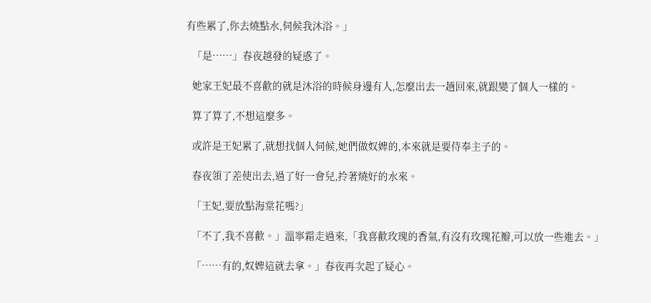有些累了,你去燒點水,伺候我沐浴。」

  「是……」春夜越發的疑惑了。

  她家王妃最不喜歡的就是沐浴的時候身邊有人,怎麼出去一趟回來,就跟變了個人一樣的。

  算了算了,不想這麼多。

  或許是王妃累了,就想找個人伺候,她們做奴婢的,本來就是要侍奉主子的。

  春夜領了差使出去,過了好一會兒,拎著燒好的水來。

  「王妃,要放點海棠花嗎?」

  「不了,我不喜歡。」溫寧霜走過來,「我喜歡玫瑰的香氣,有沒有玫瑰花瓣,可以放一些進去。」

  「……有的,奴婢這就去拿。」春夜再次起了疑心。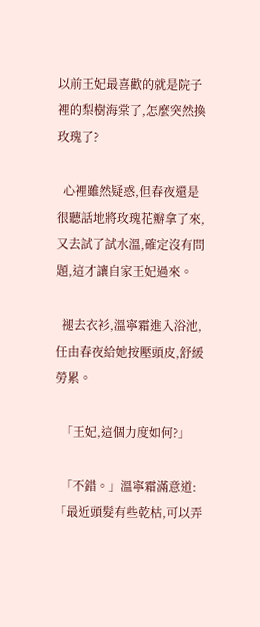以前王妃最喜歡的就是院子裡的梨樹海棠了,怎麼突然換玫瑰了?

  心裡雖然疑惑,但春夜還是很聽話地將玫瑰花瓣拿了來,又去試了試水溫,確定沒有問題,這才讓自家王妃過來。

  褪去衣衫,溫寧霜進入浴池,任由春夜給她按壓頭皮,舒緩勞累。

  「王妃,這個力度如何?」

  「不錯。」溫寧霜滿意道:「最近頭髮有些乾枯,可以弄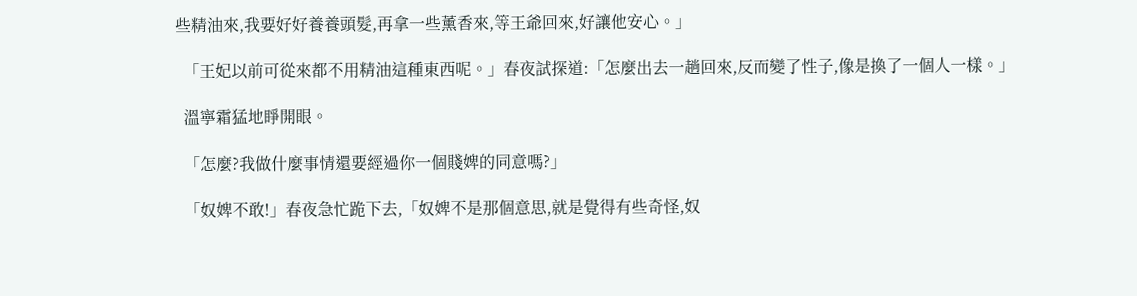些精油來,我要好好養養頭髮,再拿一些薰香來,等王爺回來,好讓他安心。」

  「王妃以前可從來都不用精油這種東西呢。」春夜試探道:「怎麼出去一趟回來,反而變了性子,像是換了一個人一樣。」

  溫寧霜猛地睜開眼。

  「怎麼?我做什麼事情還要經過你一個賤婢的同意嗎?」

  「奴婢不敢!」春夜急忙跪下去,「奴婢不是那個意思,就是覺得有些奇怪,奴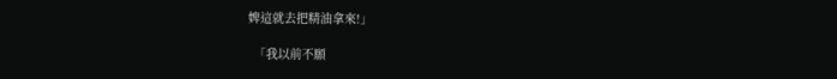婢這就去把精油拿來!」

  「我以前不願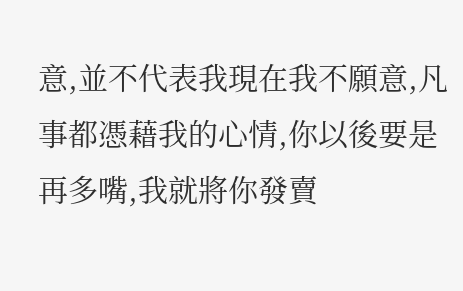意,並不代表我現在我不願意,凡事都憑藉我的心情,你以後要是再多嘴,我就將你發賣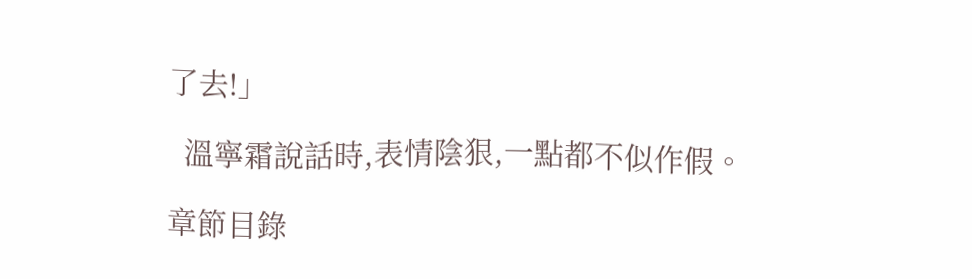了去!」

  溫寧霜說話時,表情陰狠,一點都不似作假。

章節目錄